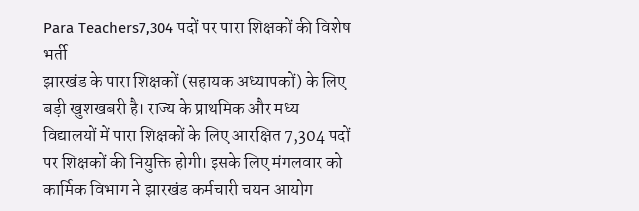Para Teachers7,304 पदों पर पारा शिक्षकों की विशेष भर्ती
झारखंड के पारा शिक्षकों (सहायक अध्यापकों) के लिए बड़ी खुशखबरी है। राज्य के प्राथमिक और मध्य विद्यालयों में पारा शिक्षकों के लिए आरक्षित 7,304 पदों पर शिक्षकों की नियुक्ति होगी। इसके लिए मंगलवार को कार्मिक विभाग ने झारखंड कर्मचारी चयन आयोग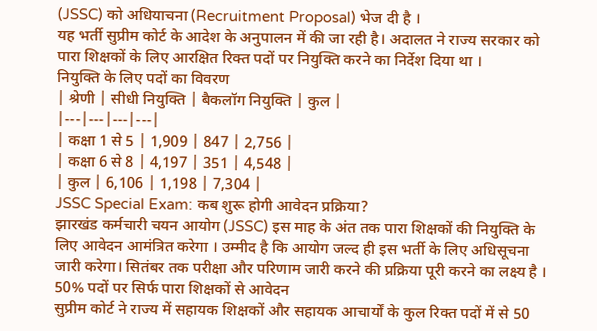(JSSC) को अधियाचना (Recruitment Proposal) भेज दी है ।
यह भर्ती सुप्रीम कोर्ट के आदेश के अनुपालन में की जा रही है। अदालत ने राज्य सरकार को पारा शिक्षकों के लिए आरक्षित रिक्त पदों पर नियुक्ति करने का निर्देश दिया था ।
नियुक्ति के लिए पदों का विवरण
| श्रेणी | सीधी नियुक्ति | बैकलॉग नियुक्ति | कुल |
|---|---|---|---|
| कक्षा 1 से 5 | 1,909 | 847 | 2,756 |
| कक्षा 6 से 8 | 4,197 | 351 | 4,548 |
| कुल | 6,106 | 1,198 | 7,304 |
JSSC Special Exam: कब शुरू होगी आवेदन प्रक्रिया?
झारखंड कर्मचारी चयन आयोग (JSSC) इस माह के अंत तक पारा शिक्षकों की नियुक्ति के लिए आवेदन आमंत्रित करेगा । उम्मीद है कि आयोग जल्द ही इस भर्ती के लिए अधिसूचना जारी करेगा। सितंबर तक परीक्षा और परिणाम जारी करने की प्रक्रिया पूरी करने का लक्ष्य है ।
50% पदों पर सिर्फ पारा शिक्षकों से आवेदन
सुप्रीम कोर्ट ने राज्य में सहायक शिक्षकों और सहायक आचार्यों के कुल रिक्त पदों में से 50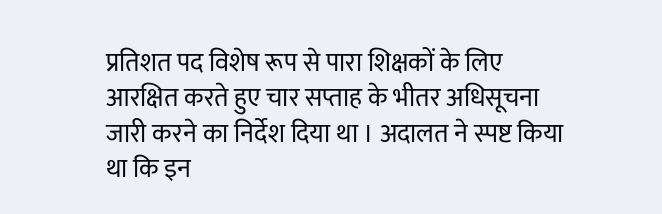प्रतिशत पद विशेष रूप से पारा शिक्षकों के लिए आरक्षित करते हुए चार सप्ताह के भीतर अधिसूचना जारी करने का निर्देश दिया था । अदालत ने स्पष्ट किया था कि इन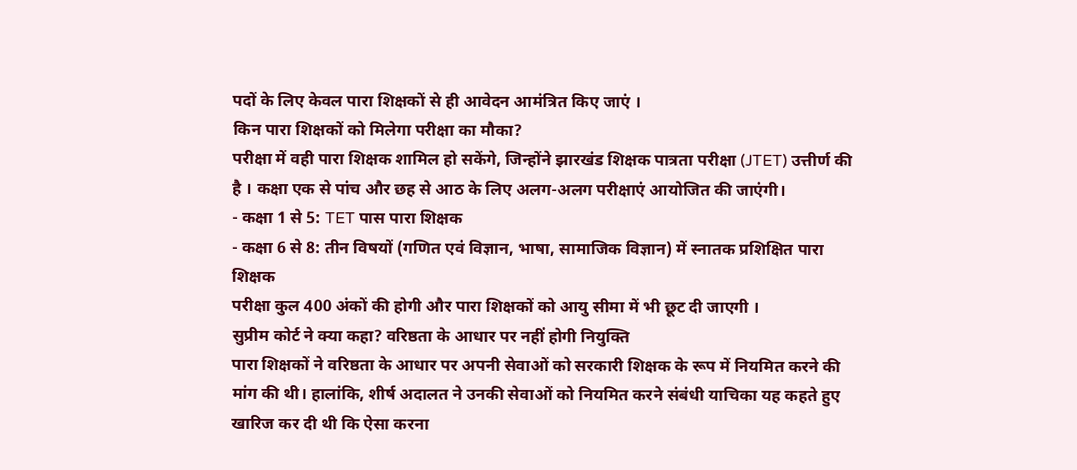पदों के लिए केवल पारा शिक्षकों से ही आवेदन आमंत्रित किए जाएं ।
किन पारा शिक्षकों को मिलेगा परीक्षा का मौका?
परीक्षा में वही पारा शिक्षक शामिल हो सकेंगे, जिन्होंने झारखंड शिक्षक पात्रता परीक्षा (JTET) उत्तीर्ण की है । कक्षा एक से पांच और छह से आठ के लिए अलग-अलग परीक्षाएं आयोजित की जाएंगी।
- कक्षा 1 से 5: TET पास पारा शिक्षक
- कक्षा 6 से 8: तीन विषयों (गणित एवं विज्ञान, भाषा, सामाजिक विज्ञान) में स्नातक प्रशिक्षित पारा शिक्षक
परीक्षा कुल 400 अंकों की होगी और पारा शिक्षकों को आयु सीमा में भी छूट दी जाएगी ।
सुप्रीम कोर्ट ने क्या कहा? वरिष्ठता के आधार पर नहीं होगी नियुक्ति
पारा शिक्षकों ने वरिष्ठता के आधार पर अपनी सेवाओं को सरकारी शिक्षक के रूप में नियमित करने की मांग की थी। हालांकि, शीर्ष अदालत ने उनकी सेवाओं को नियमित करने संबंधी याचिका यह कहते हुए खारिज कर दी थी कि ऐसा करना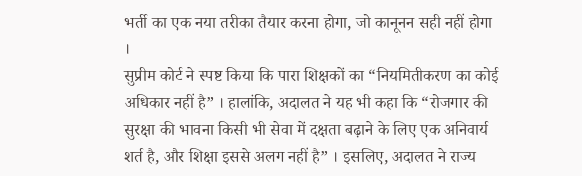भर्ती का एक नया तरीका तैयार करना होगा, जो कानूनन सही नहीं होगा ।
सुप्रीम कोर्ट ने स्पष्ट किया कि पारा शिक्षकों का “नियमितीकरण का कोई अधिकार नहीं है” । हालांकि, अदालत ने यह भी कहा कि “रोजगार की सुरक्षा की भावना किसी भी सेवा में दक्षता बढ़ाने के लिए एक अनिवार्य शर्त है, और शिक्षा इससे अलग नहीं है” । इसलिए, अदालत ने राज्य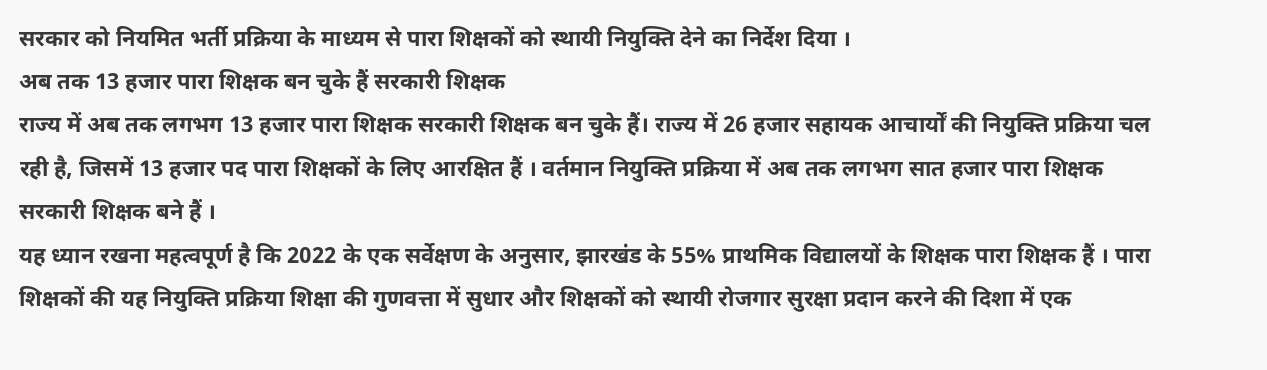सरकार को नियमित भर्ती प्रक्रिया के माध्यम से पारा शिक्षकों को स्थायी नियुक्ति देने का निर्देश दिया ।
अब तक 13 हजार पारा शिक्षक बन चुके हैं सरकारी शिक्षक
राज्य में अब तक लगभग 13 हजार पारा शिक्षक सरकारी शिक्षक बन चुके हैं। राज्य में 26 हजार सहायक आचार्यों की नियुक्ति प्रक्रिया चल रही है, जिसमें 13 हजार पद पारा शिक्षकों के लिए आरक्षित हैं । वर्तमान नियुक्ति प्रक्रिया में अब तक लगभग सात हजार पारा शिक्षक सरकारी शिक्षक बने हैं ।
यह ध्यान रखना महत्वपूर्ण है कि 2022 के एक सर्वेक्षण के अनुसार, झारखंड के 55% प्राथमिक विद्यालयों के शिक्षक पारा शिक्षक हैं । पारा शिक्षकों की यह नियुक्ति प्रक्रिया शिक्षा की गुणवत्ता में सुधार और शिक्षकों को स्थायी रोजगार सुरक्षा प्रदान करने की दिशा में एक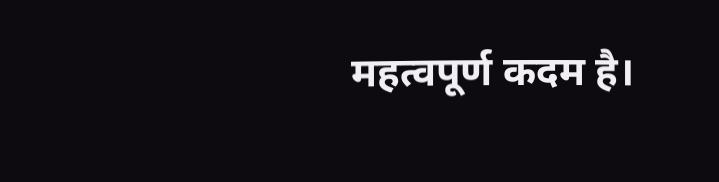महत्वपूर्ण कदम है।